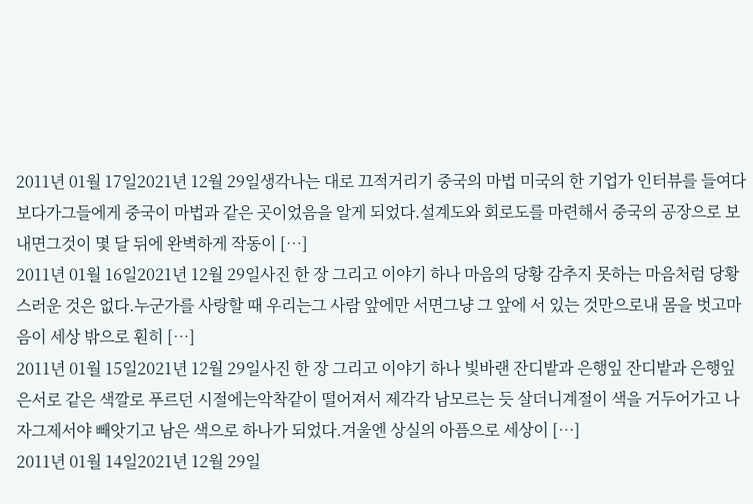2011년 01월 17일2021년 12월 29일생각나는 대로 끄적거리기 중국의 마법 미국의 한 기업가 인터뷰를 들여다 보다가그들에게 중국이 마법과 같은 곳이었음을 알게 되었다.설계도와 회로도를 마련해서 중국의 공장으로 보내면그것이 몇 달 뒤에 완벽하게 작동이 […]
2011년 01월 16일2021년 12월 29일사진 한 장 그리고 이야기 하나 마음의 당황 감추지 못하는 마음처럼 당황스러운 것은 없다.누군가를 사랑할 때 우리는그 사람 앞에만 서면그냥 그 앞에 서 있는 것만으로내 몸을 벗고마음이 세상 밖으로 훤히 […]
2011년 01월 15일2021년 12월 29일사진 한 장 그리고 이야기 하나 빛바랜 잔디밭과 은행잎 잔디밭과 은행잎은서로 같은 색깔로 푸르던 시절에는악착같이 떨어져서 제각각 남모르는 듯 살더니계절이 색을 거두어가고 나자그제서야 빼앗기고 남은 색으로 하나가 되었다.겨울엔 상실의 아픔으로 세상이 […]
2011년 01월 14일2021년 12월 29일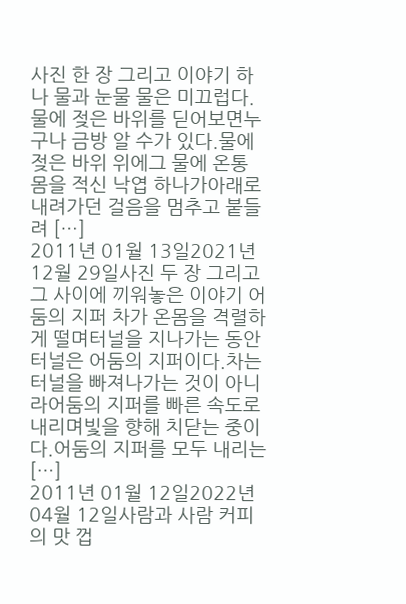사진 한 장 그리고 이야기 하나 물과 눈물 물은 미끄럽다.물에 젖은 바위를 딛어보면누구나 금방 알 수가 있다.물에 젖은 바위 위에그 물에 온통 몸을 적신 낙엽 하나가아래로 내려가던 걸음을 멈추고 붙들려 […]
2011년 01월 13일2021년 12월 29일사진 두 장 그리고 그 사이에 끼워놓은 이야기 어둠의 지퍼 차가 온몸을 격렬하게 떨며터널을 지나가는 동안터널은 어둠의 지퍼이다.차는 터널을 빠져나가는 것이 아니라어둠의 지퍼를 빠른 속도로 내리며빛을 향해 치닫는 중이다.어둠의 지퍼를 모두 내리는 […]
2011년 01월 12일2022년 04월 12일사람과 사람 커피의 맛 껍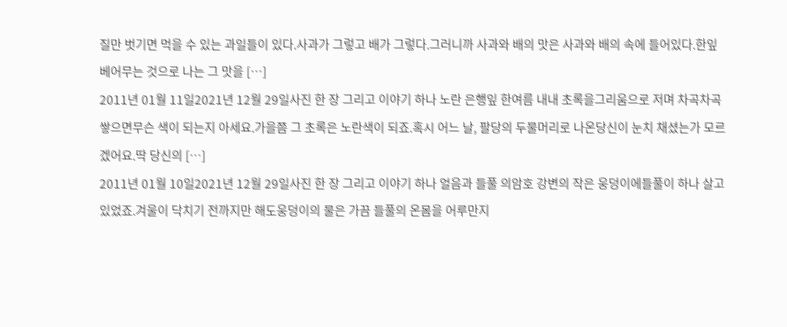질만 벗기면 먹을 수 있는 과일들이 있다.사과가 그렇고 배가 그렇다.그러니까 사과와 배의 맛은 사과와 배의 속에 들어있다.한잎 베어무는 것으로 나는 그 맛을 […]
2011년 01월 11일2021년 12월 29일사진 한 장 그리고 이야기 하나 노란 은행잎 한여름 내내 초록을그리움으로 저며 차곡차곡 쌓으면무슨 색이 되는지 아세요.가을쯤 그 초록은 노란색이 되죠.혹시 어느 날, 팔당의 두물머리로 나온당신이 눈치 채셨는가 모르겠어요.딱 당신의 […]
2011년 01월 10일2021년 12월 29일사진 한 장 그리고 이야기 하나 얼음과 들풀 의암호 강변의 작은 웅덩이에들풀이 하나 살고 있었죠.겨울이 닥치기 전까지만 해도웅덩이의 물은 가끔 들풀의 온몸을 어루만지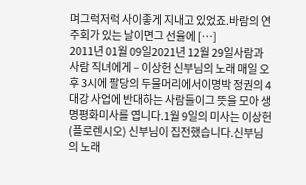며그럭저럭 사이좋게 지내고 있었죠.바람의 연주회가 있는 날이면그 선율에 […]
2011년 01월 09일2021년 12월 29일사람과 사람 직녀에게 – 이상헌 신부님의 노래 매일 오후 3시에 팔당의 두물머리에서이명박 정권의 4대강 사업에 반대하는 사람들이그 뜻을 모아 생명평화미사를 엽니다.1월 9일의 미사는 이상헌(플로렌시오) 신부님이 집전했습니다.신부님의 노래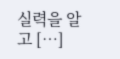실력을 알고 […]